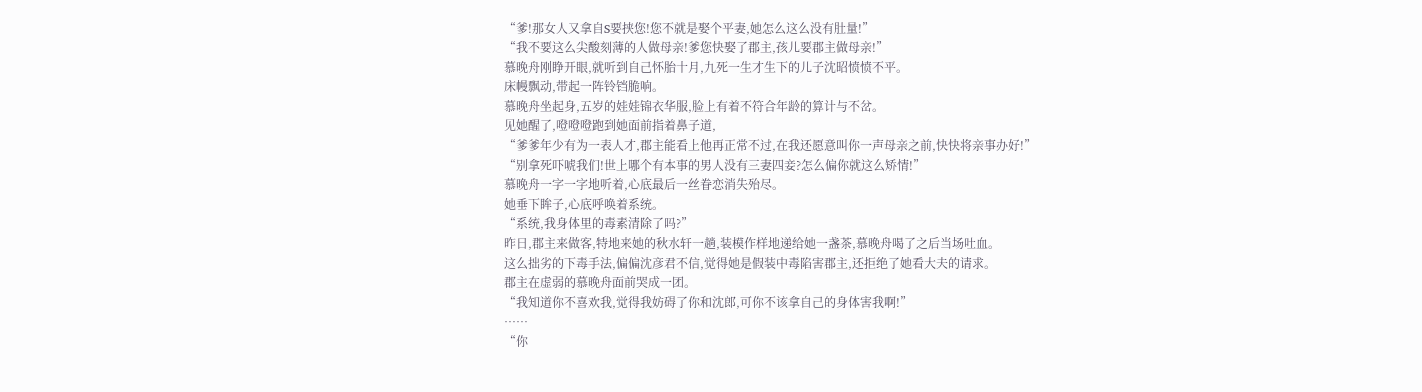“爹!那女人又拿自S要挟您!您不就是娶个平妻,她怎么这么没有肚量!”
“我不要这么尖酸刻薄的人做母亲!爹您快娶了郡主,孩儿要郡主做母亲!”
慕晚舟刚睁开眼,就听到自己怀胎十月,九死一生才生下的儿子沈昭愤愤不平。
床幔飘动,带起一阵铃铛脆响。
慕晚舟坐起身,五岁的娃娃锦衣华服,脸上有着不符合年龄的算计与不岔。
见她醒了,噔噔噔跑到她面前指着鼻子道,
“爹爹年少有为一表人才,郡主能看上他再正常不过,在我还愿意叫你一声母亲之前,快快将亲事办好!”
“别拿死吓唬我们!世上哪个有本事的男人没有三妻四妾?怎么偏你就这么矫情!”
慕晚舟一字一字地听着,心底最后一丝眷恋消失殆尽。
她垂下眸子,心底呼唤着系统。
“系统,我身体里的毒素清除了吗?”
昨日,郡主来做客,特地来她的秋水轩一趟,装模作样地递给她一盏茶,慕晚舟喝了之后当场吐血。
这么拙劣的下毒手法,偏偏沈彦君不信,觉得她是假装中毒陷害郡主,还拒绝了她看大夫的请求。
郡主在虚弱的慕晚舟面前哭成一团。
“我知道你不喜欢我,觉得我妨碍了你和沈郎,可你不该拿自己的身体害我啊!”
……
“你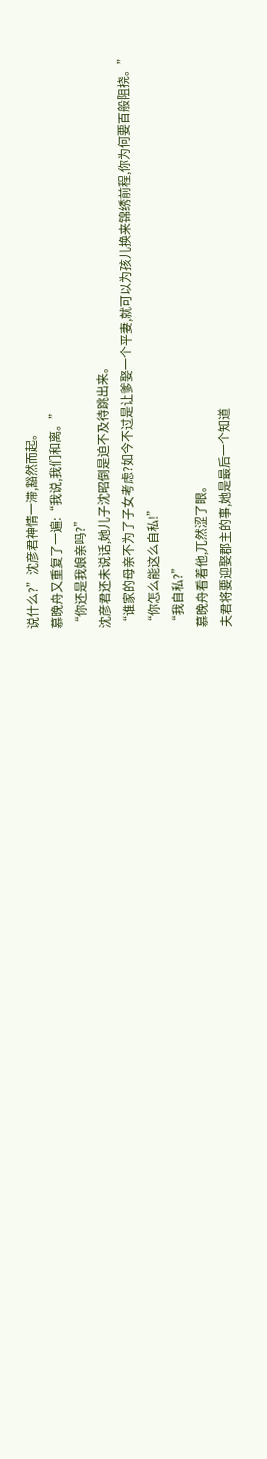说什么?”沈彦君神情一滞,豁然而起。
慕晚舟又重复了一遍:“我说,我们和离。”
“你还是我娘亲吗?”
沈彦君还未说话,她儿子沈昭倒是迫不及待跳出来。
“谁家的母亲不为了子女考虑?如今不过是让爹娶一个平妻,就可以为孩儿换来锦绣前程,你为何要百般阻挠。”
“你怎么能这么自私!”
“我自私?”
慕晚舟看着他,兀然涩了眼。
夫君将要迎娶郡主的事,她是最后一个知道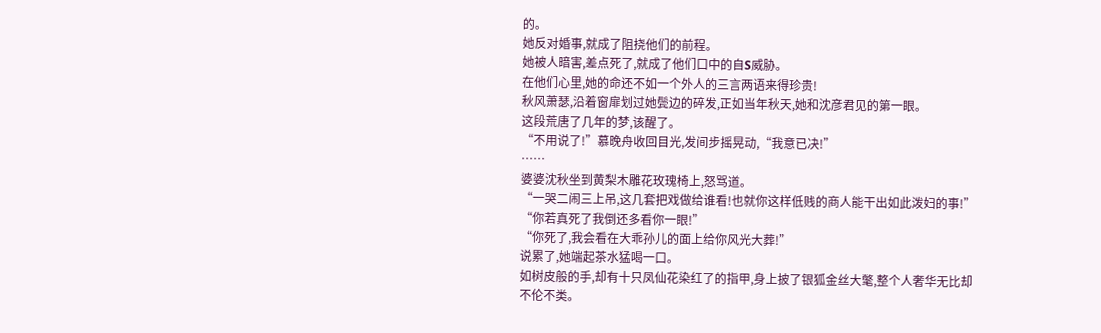的。
她反对婚事,就成了阻挠他们的前程。
她被人暗害,差点死了,就成了他们口中的自S威胁。
在他们心里,她的命还不如一个外人的三言两语来得珍贵!
秋风萧瑟,沿着窗扉划过她鬓边的碎发,正如当年秋天,她和沈彦君见的第一眼。
这段荒唐了几年的梦,该醒了。
“不用说了!”慕晚舟收回目光,发间步摇晃动,“我意已决!”
……
婆婆沈秋坐到黄梨木雕花玫瑰椅上,怒骂道。
“一哭二闹三上吊,这几套把戏做给谁看!也就你这样低贱的商人能干出如此泼妇的事!”
“你若真死了我倒还多看你一眼!”
“你死了,我会看在大乖孙儿的面上给你风光大葬!”
说累了,她端起茶水猛喝一口。
如树皮般的手,却有十只凤仙花染红了的指甲,身上披了银狐金丝大氅,整个人奢华无比却不伦不类。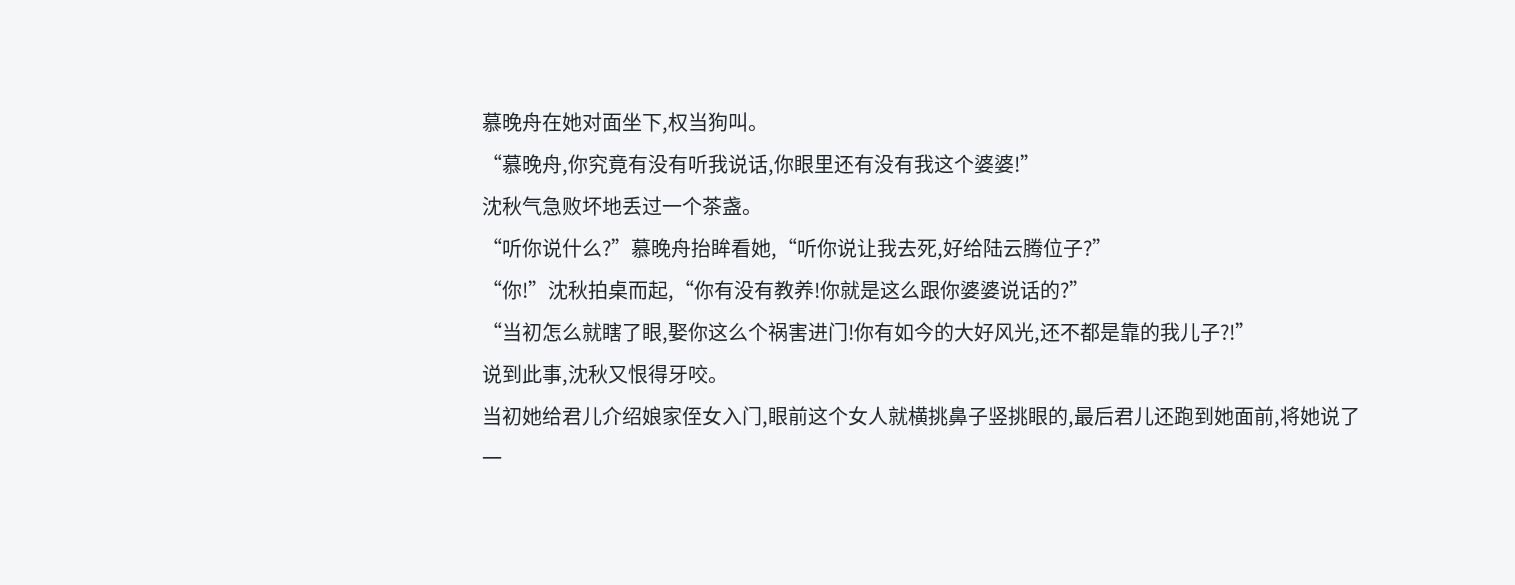慕晚舟在她对面坐下,权当狗叫。
“慕晚舟,你究竟有没有听我说话,你眼里还有没有我这个婆婆!”
沈秋气急败坏地丢过一个茶盏。
“听你说什么?”慕晚舟抬眸看她,“听你说让我去死,好给陆云腾位子?”
“你!”沈秋拍桌而起,“你有没有教养!你就是这么跟你婆婆说话的?”
“当初怎么就瞎了眼,娶你这么个祸害进门!你有如今的大好风光,还不都是靠的我儿子?!”
说到此事,沈秋又恨得牙咬。
当初她给君儿介绍娘家侄女入门,眼前这个女人就横挑鼻子竖挑眼的,最后君儿还跑到她面前,将她说了一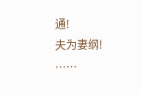通!
夫为妻纲!
……